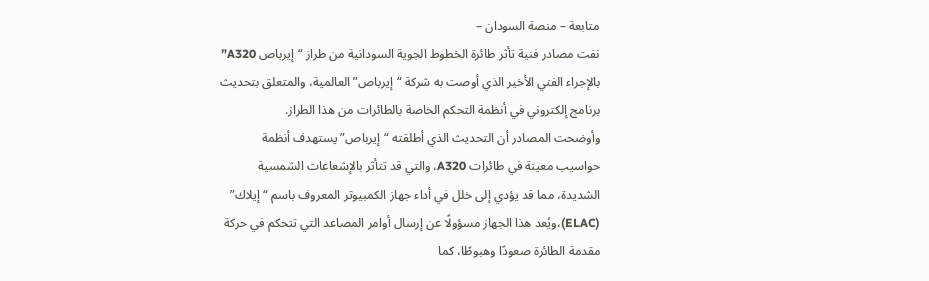متابعة – منصة السودان –
نفت مصادر فنية تأثر طائرة الخطوط الجوية السودانية من طراز “إيرباص A320” بالإجراء الفني الأخير الذي أوصت به شركة “إيرباص” العالمية، والمتعلق بتحديث برنامج إلكتروني في أنظمة التحكم الخاصة بالطائرات من هذا الطراز.
وأوضحت المصادر أن التحديث الذي أطلقته “إيرباص” يستهدف أنظمة حواسيب معينة في طائرات A320، والتي قد تتأثر بالإشعاعات الشمسية الشديدة، مما قد يؤدي إلى خلل في أداء جهاز الكمبيوتر المعروف باسم “إيلاك” (ELAC)،ويُعد هذا الجهاز مسؤولًا عن إرسال أوامر المصاعد التي تتحكم في حركة مقدمة الطائرة صعودًا وهبوطًا، كما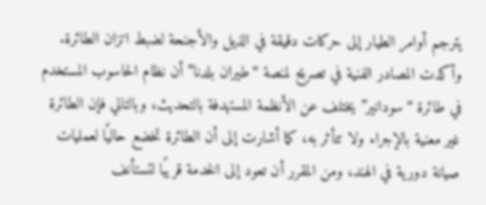يترجم أوامر الطيار إلى حركات دقيقة في الذيل والأجنحة لضبط اتزان الطائرة.
وأكدت المصادر الفنية في تصريح لمنصة “طيران بلدنا” أن نظام الحاسوب المستخدم في طائرة “سودانير” يختلف عن الأنظمة المستهدفة بالتحديث، وبالتالي فإن الطائرة غير معنية بالإجراء ولا تتأثر به، كما أشارت إلى أن الطائرة تخضع حاليًا لعمليات صيانة دورية في الهند، ومن المقرر أن تعود إلى الخدمة قريبًا لتستأنف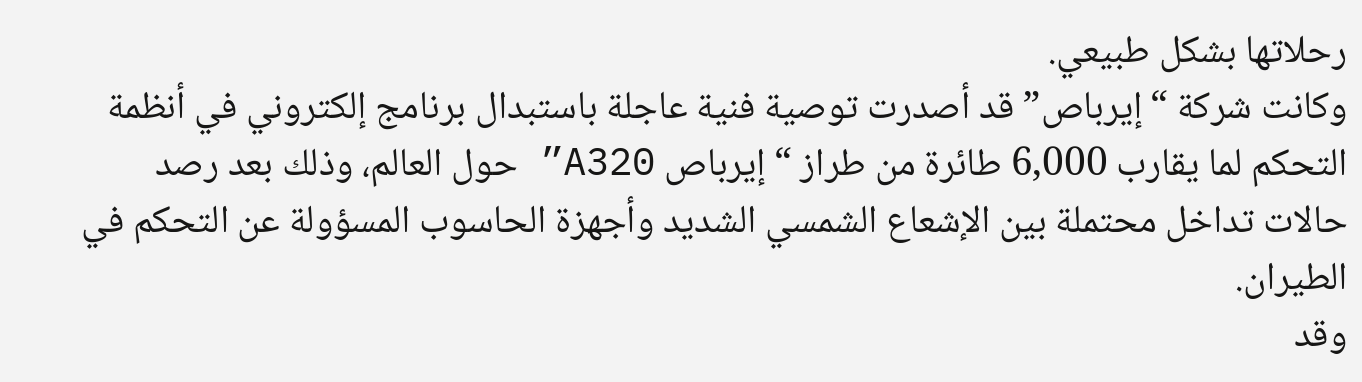رحلاتها بشكل طبيعي.
وكانت شركة “إيرباص” قد أصدرت توصية فنية عاجلة باستبدال برنامج إلكتروني في أنظمة التحكم لما يقارب 6,000 طائرة من طراز “إيرباص A320” حول العالم، وذلك بعد رصد حالات تداخل محتملة بين الإشعاع الشمسي الشديد وأجهزة الحاسوب المسؤولة عن التحكم في الطيران.
وقد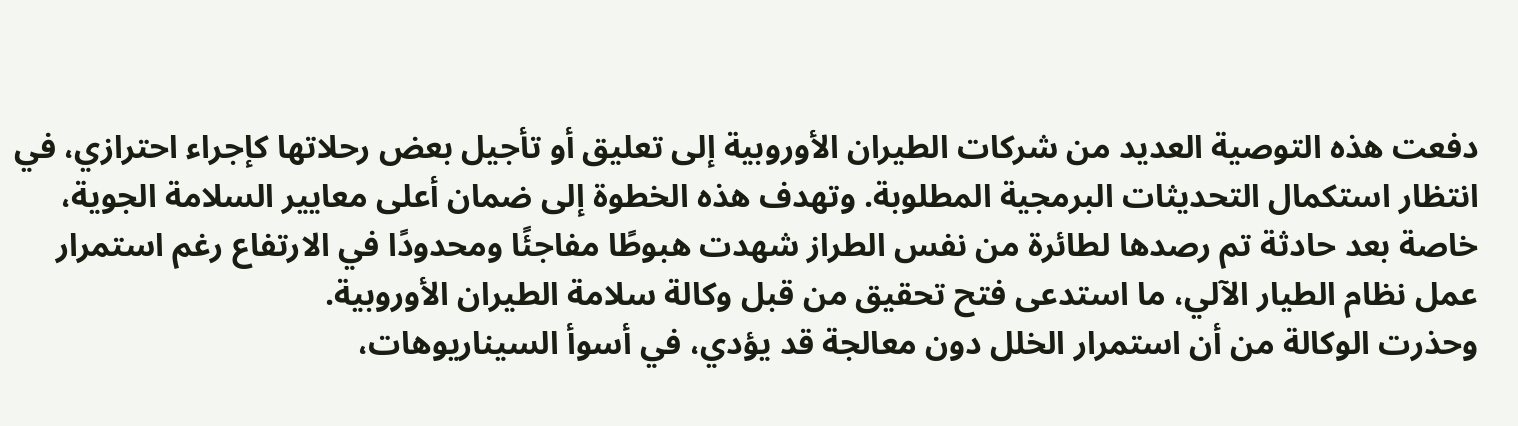دفعت هذه التوصية العديد من شركات الطيران الأوروبية إلى تعليق أو تأجيل بعض رحلاتها كإجراء احترازي، في انتظار استكمال التحديثات البرمجية المطلوبة. وتهدف هذه الخطوة إلى ضمان أعلى معايير السلامة الجوية، خاصة بعد حادثة تم رصدها لطائرة من نفس الطراز شهدت هبوطًا مفاجئًا ومحدودًا في الارتفاع رغم استمرار عمل نظام الطيار الآلي، ما استدعى فتح تحقيق من قبل وكالة سلامة الطيران الأوروبية.
وحذرت الوكالة من أن استمرار الخلل دون معالجة قد يؤدي، في أسوأ السيناريوهات،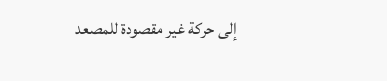إلى حركة غير مقصودة للمصعد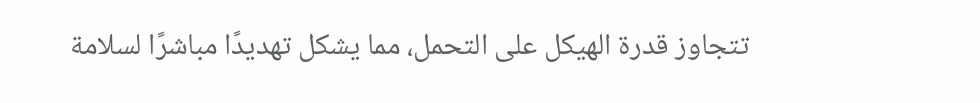تتجاوز قدرة الهيكل على التحمل، مما يشكل تهديدًا مباشرًا لسلامة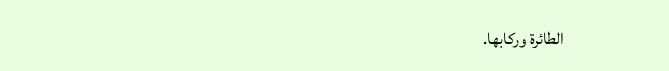الطائرة وركابها.